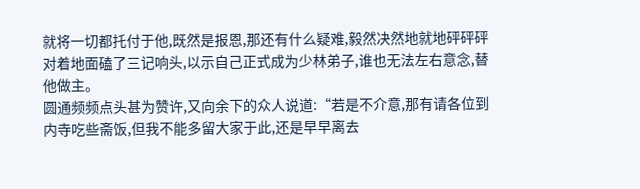就将一切都托付于他,既然是报恩,那还有什么疑难,毅然决然地就地砰砰砰对着地面磕了三记响头,以示自己正式成为少林弟子,谁也无法左右意念,替他做主。
圆通频频点头甚为赞许,又向余下的众人说道:“若是不介意,那有请各位到内寺吃些斋饭,但我不能多留大家于此,还是早早离去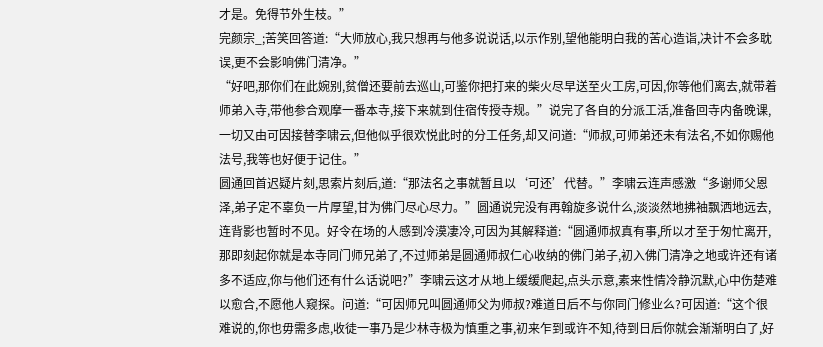才是。免得节外生枝。”
完颜宗_;苦笑回答道:“大师放心,我只想再与他多说说话,以示作别,望他能明白我的苦心造诣,决计不会多耽误,更不会影响佛门清净。”
“好吧,那你们在此婉别,贫僧还要前去巡山,可鉴你把打来的柴火尽早送至火工房,可因,你等他们离去,就带着师弟入寺,带他参合观摩一番本寺,接下来就到住宿传授寺规。”说完了各自的分派工活,准备回寺内备晚课,一切又由可因接替李啸云,但他似乎很欢悦此时的分工任务,却又问道:“师叔,可师弟还未有法名,不如你赐他法号,我等也好便于记住。”
圆通回首迟疑片刻,思索片刻后,道:“那法名之事就暂且以‘可还’代替。”李啸云连声感激“多谢师父恩泽,弟子定不辜负一片厚望,甘为佛门尽心尽力。”圆通说完没有再翰旋多说什么,淡淡然地拂袖飘洒地远去,连背影也暂时不见。好令在场的人感到冷漠凄冷,可因为其解释道:“圆通师叔真有事,所以才至于匆忙离开,那即刻起你就是本寺同门师兄弟了,不过师弟是圆通师叔仁心收纳的佛门弟子,初入佛门清净之地或许还有诸多不适应,你与他们还有什么话说吧?”李啸云这才从地上缓缓爬起,点头示意,素来性情冷静沉默,心中伤楚难以愈合,不愿他人窥探。问道:“可因师兄叫圆通师父为师叔?难道日后不与你同门修业么?可因道:“这个很难说的,你也毋需多虑,收徒一事乃是少林寺极为慎重之事,初来乍到或许不知,待到日后你就会渐渐明白了,好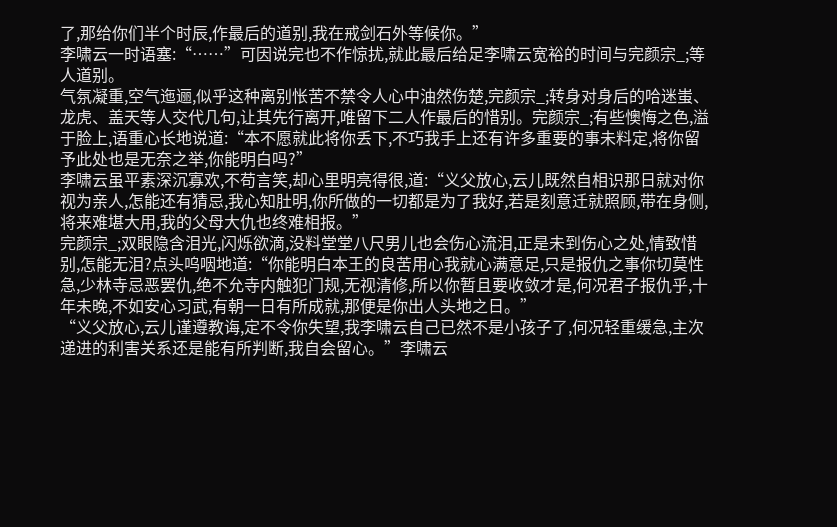了,那给你们半个时辰,作最后的道别,我在戒剑石外等候你。”
李啸云一时语塞:“……”可因说完也不作惊扰,就此最后给足李啸云宽裕的时间与完颜宗_;等人道别。
气氛凝重,空气迤逦,似乎这种离别怅苦不禁令人心中油然伤楚,完颜宗_;转身对身后的哈迷蚩、龙虎、盖天等人交代几句,让其先行离开,唯留下二人作最后的惜别。完颜宗_;有些懊悔之色,溢于脸上,语重心长地说道:“本不愿就此将你丢下,不巧我手上还有许多重要的事未料定,将你留予此处也是无奈之举,你能明白吗?”
李啸云虽平素深沉寡欢,不苟言笑,却心里明亮得很,道:“义父放心,云儿既然自相识那日就对你视为亲人,怎能还有猜忌,我心知肚明,你所做的一切都是为了我好,若是刻意迁就照顾,带在身侧,将来难堪大用,我的父母大仇也终难相报。”
完颜宗_;双眼隐含泪光,闪烁欲滴,没料堂堂八尺男儿也会伤心流泪,正是未到伤心之处,情致惜别,怎能无泪?点头呜咽地道:“你能明白本王的良苦用心我就心满意足,只是报仇之事你切莫性急,少林寺忌恶罢仇,绝不允寺内触犯门规,无视清修,所以你暂且要收敛才是,何况君子报仇乎,十年未晚,不如安心习武,有朝一日有所成就,那便是你出人头地之日。”
“义父放心,云儿谨遵教诲,定不令你失望,我李啸云自己已然不是小孩子了,何况轻重缓急,主次递进的利害关系还是能有所判断,我自会留心。”李啸云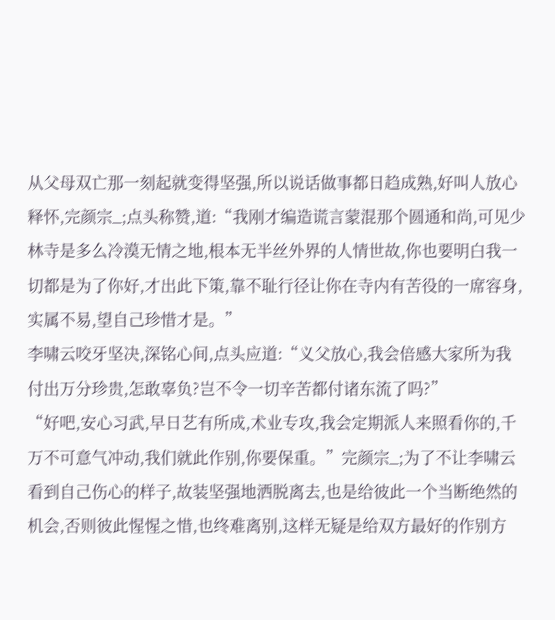从父母双亡那一刻起就变得坚强,所以说话做事都日趋成熟,好叫人放心释怀,完颜宗_;点头称赞,道:“我刚才编造谎言蒙混那个圆通和尚,可见少林寺是多么冷漠无情之地,根本无半丝外界的人情世故,你也要明白我一切都是为了你好,才出此下策,靠不耻行径让你在寺内有苦役的一席容身,实属不易,望自己珍惜才是。”
李啸云咬牙坚决,深铭心间,点头应道:“义父放心,我会倍感大家所为我付出万分珍贵,怎敢辜负?岂不令一切辛苦都付诸东流了吗?”
“好吧,安心习武,早日艺有所成,术业专攻,我会定期派人来照看你的,千万不可意气冲动,我们就此作别,你要保重。”完颜宗_;为了不让李啸云看到自己伤心的样子,故装坚强地洒脱离去,也是给彼此一个当断绝然的机会,否则彼此惺惺之惜,也终难离别,这样无疑是给双方最好的作别方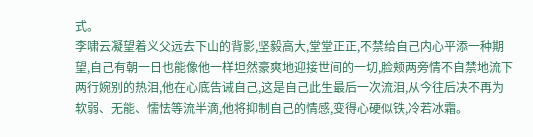式。
李啸云凝望着义父远去下山的背影,坚毅高大,堂堂正正,不禁给自己内心平添一种期望,自己有朝一日也能像他一样坦然豪爽地迎接世间的一切,脸颊两旁情不自禁地流下两行婉别的热泪,他在心底告诫自己,这是自己此生最后一次流泪,从今往后决不再为软弱、无能、懦怯等流半滴,他将抑制自己的情感,变得心硬似铁,冷若冰霜。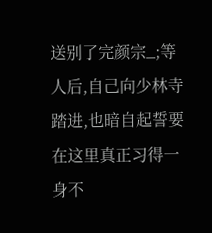送别了完颜宗_;等人后,自己向少林寺踏进,也暗自起誓要在这里真正习得一身不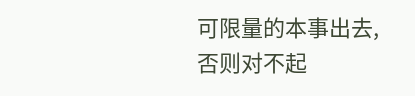可限量的本事出去,否则对不起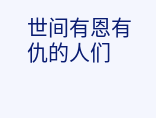世间有恩有仇的人们